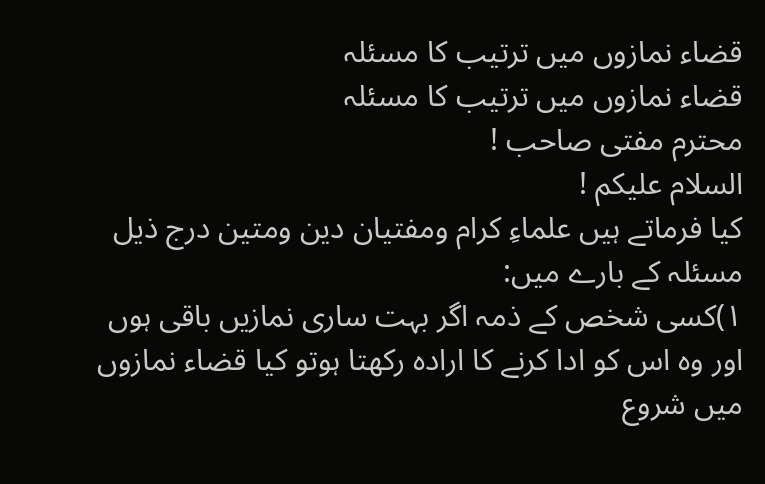قضاء نمازوں میں ترتیب کا مسئلہ
قضاء نمازوں میں ترتیب کا مسئلہ
محترم مفتی صاحب !
السلام علیکم !
کیا فرماتے ہیں علماءِ کرام ومفتیان دین ومتین درج ذیل مسئلہ کے بارے میں:
۱)کسی شخص کے ذمہ اگر بہت ساری نمازیں باقی ہوں اور وہ اس کو ادا کرنے کا ارادہ رکھتا ہوتو کیا قضاء نمازوں میں شروع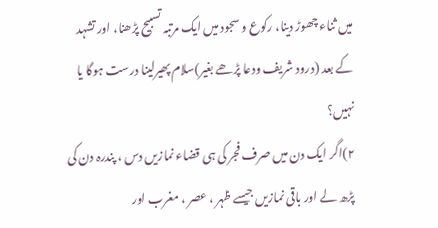میں ثناء چھوڑ دینا، رکوع و سجود میں ایک مرتبہ تسبیح پڑھنا، اور تشہد کے بعد (درود شریف ودعا پڑھے بغیر)سلام پھیرلینا درست ہوگا یا نہیں؟
۲)اگر ایک دن میں صرف فجر کی ہی قضاء نمازیں دس ، پندرہ دن کی پڑھ لے اور باقی نمازیں جیسے ظہر ، عصر ، مغرب اور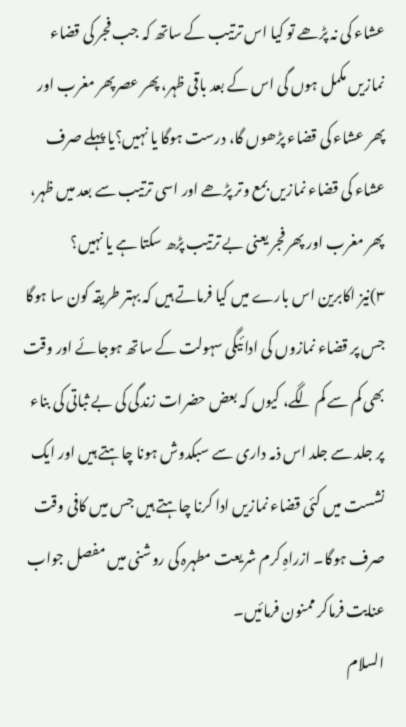عشاء کی نہ پڑھے تو کیا اس ترتیب کے ساتھ کہ جب فجر کی قضاء نمازیں مکمل ہوں گی اس کے بعد باقی ظہر، پھر عصرپھر مغرب اور پھر عشاء کی قضاء پڑھوں گا، درست ہوگا یا نہیں؟یا پہلے صرف عشاء کی قضاء نمازیں بمع وتر پڑھے اور اسی ترتیب سے بعد میں ظہر، پھر مغرب اور پھر فجر یعنی بے ترتیب پڑھ سکتا ہے یا نہیں؟
۳)نیز اکابرین اس بارے میں کیا فرماتے ہیں کہ بہتر طریقہ کون سا ہوگا جس پر قضاء نمازوں کی ادائیگی سہولت کے ساتھ ہوجائے اور وقت بھی کم سے کم لگے، کیوں کہ بعض حضرات زندگی کی بے ثباتی کی بناء پر جلد سے جلد اس ذمہ داری سے سبکدوش ہونا چاہتے ہیں اور ایک نشست میں کئی قضاء نمازیں ادا کرنا چاہتے ہیں جس میں کافی وقت صرف ہوگا۔ ازراہِ کرم شریعت مطہرہ کی روشنی میں مفصل جواب عنایت فرماکر ممنون فرمائیں۔
السلام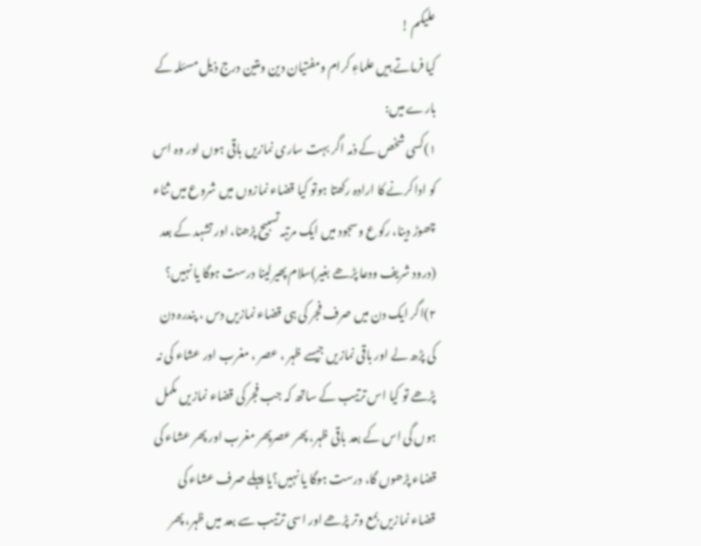علیکم !
کیا فرماتے ہیں علماءِ کرام ومفتیان دین ومتین درج ذیل مسئلہ کے بارے میں:
۱)کسی شخص کے ذمہ اگر بہت ساری نمازیں باقی ہوں اور وہ اس کو ادا کرنے کا ارادہ رکھتا ہوتو کیا قضاء نمازوں میں شروع میں ثناء چھوڑ دینا، رکوع و سجود میں ایک مرتبہ تسبیح پڑھنا، اور تشہد کے بعد (درود شریف ودعا پڑھے بغیر)سلام پھیرلینا درست ہوگا یا نہیں؟
۲)اگر ایک دن میں صرف فجر کی ہی قضاء نمازیں دس ، پندرہ دن کی پڑھ لے اور باقی نمازیں جیسے ظہر ، عصر ، مغرب اور عشاء کی نہ پڑھے تو کیا اس ترتیب کے ساتھ کہ جب فجر کی قضاء نمازیں مکمل ہوں گی اس کے بعد باقی ظہر، پھر عصرپھر مغرب اور پھر عشاء کی قضاء پڑھوں گا، درست ہوگا یا نہیں؟یا پہلے صرف عشاء کی قضاء نمازیں بمع وتر پڑھے اور اسی ترتیب سے بعد میں ظہر، پھر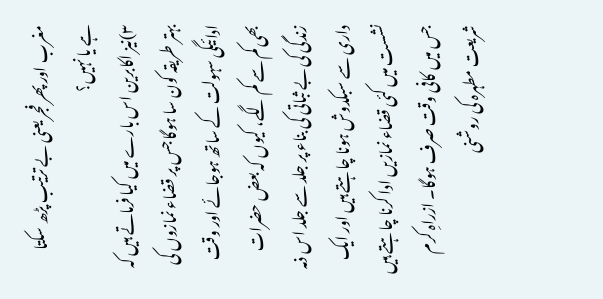مغرب اور پھر فجر یعنی بے ترتیب پڑھ سکتا ہے یا نہیں؟
۳)نیز اکابرین اس بارے میں کیا فرماتے ہیں کہ بہتر طریقہ کون سا ہوگا جس پر قضاء نمازوں کی ادائیگی سہولت کے ساتھ ہوجائے اور وقت بھی کم سے کم لگے، کیوں کہ بعض حضرات زندگی کی بے ثباتی کی بناء پر جلد سے جلد اس ذمہ داری سے سبکدوش ہونا چاہتے ہیں اور ایک نشست میں کئی قضاء نمازیں ادا کرنا چاہتے ہیں جس میں کافی وقت صرف ہوگا۔ ازراہِ کرم شریعت مطہرہ کی روشنی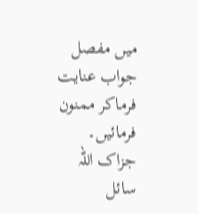میں مفصل جواب عنایت فرماکر ممنون فرمائیں۔
جزاک اللہ
سائل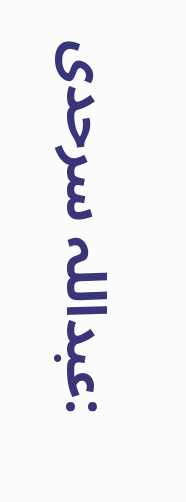:عبداللہ سرحدی